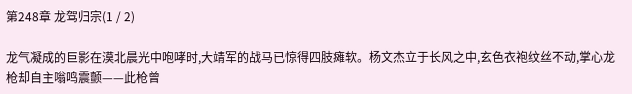第248章 龙驾归宗(1 / 2)

龙气凝成的巨影在漠北晨光中咆哮时,大靖军的战马已惊得四肢瘫软。杨文杰立于长风之中,玄色衣袍纹丝不动,掌心龙枪却自主嗡鸣震颤——此枪曾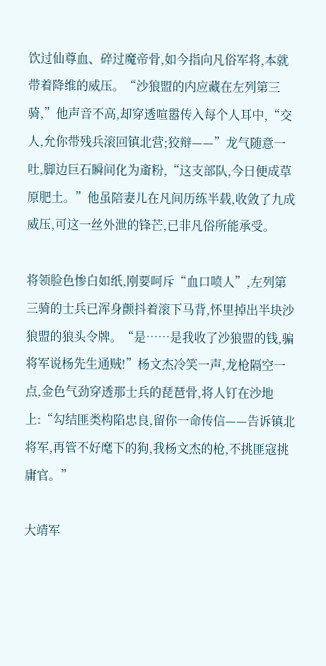饮过仙尊血、碎过魔帝骨,如今指向凡俗军将,本就带着降维的威压。“沙狼盟的内应藏在左列第三骑,”他声音不高,却穿透喧嚣传入每个人耳中,“交人,允你带残兵滚回镇北营;狡辩——”龙气随意一吐,脚边巨石瞬间化为齑粉,“这支部队,今日便成草原肥土。”他虽陪妻儿在凡间历练半载,收敛了九成威压,可这一丝外泄的锋芒,已非凡俗所能承受。

将领脸色惨白如纸,刚要呵斥“血口喷人”,左列第三骑的士兵已浑身颤抖着滚下马背,怀里掉出半块沙狼盟的狼头令牌。“是……是我收了沙狼盟的钱,骗将军说杨先生通贼!”杨文杰冷笑一声,龙枪隔空一点,金色气劲穿透那士兵的琵琶骨,将人钉在沙地上:“勾结匪类构陷忠良,留你一命传信——告诉镇北将军,再管不好麾下的狗,我杨文杰的枪,不挑匪寇挑庸官。”

大靖军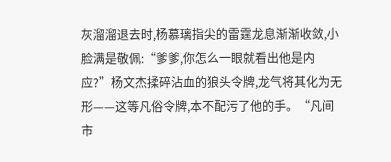灰溜溜退去时,杨慕璃指尖的雷霆龙息渐渐收敛,小脸满是敬佩:“爹爹,你怎么一眼就看出他是内应?”杨文杰揉碎沾血的狼头令牌,龙气将其化为无形——这等凡俗令牌,本不配污了他的手。“凡间市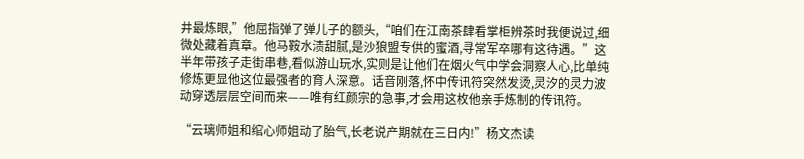井最炼眼,”他屈指弹了弹儿子的额头,“咱们在江南茶肆看掌柜辨茶时我便说过,细微处藏着真章。他马鞍水渍甜腻,是沙狼盟专供的蜜酒,寻常军卒哪有这待遇。”这半年带孩子走街串巷,看似游山玩水,实则是让他们在烟火气中学会洞察人心,比单纯修炼更显他这位最强者的育人深意。话音刚落,怀中传讯符突然发烫,灵汐的灵力波动穿透层层空间而来——唯有红颜宗的急事,才会用这枚他亲手炼制的传讯符。

“云璃师姐和绾心师姐动了胎气,长老说产期就在三日内!”杨文杰读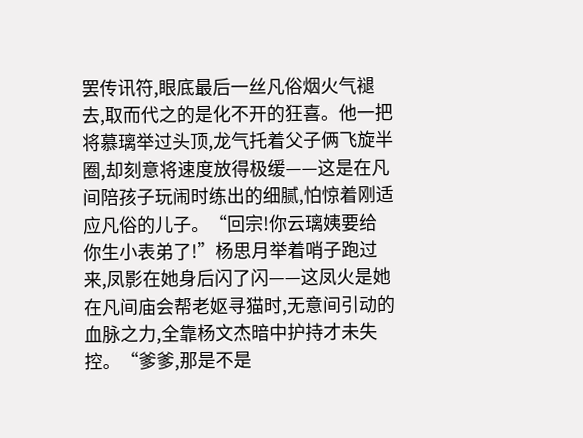罢传讯符,眼底最后一丝凡俗烟火气褪去,取而代之的是化不开的狂喜。他一把将慕璃举过头顶,龙气托着父子俩飞旋半圈,却刻意将速度放得极缓——这是在凡间陪孩子玩闹时练出的细腻,怕惊着刚适应凡俗的儿子。“回宗!你云璃姨要给你生小表弟了!”杨思月举着哨子跑过来,凤影在她身后闪了闪——这凤火是她在凡间庙会帮老妪寻猫时,无意间引动的血脉之力,全靠杨文杰暗中护持才未失控。“爹爹,那是不是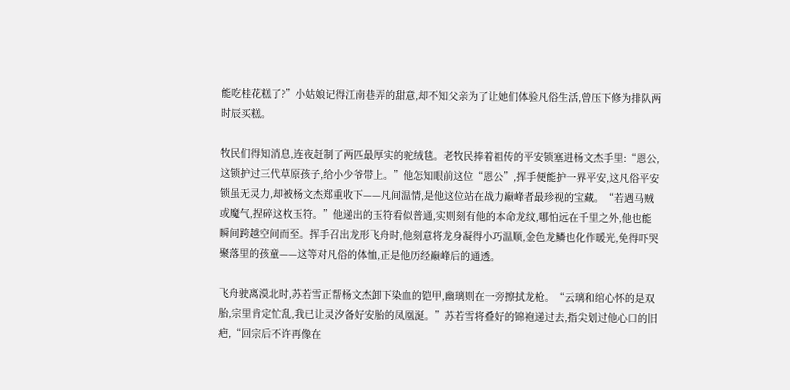能吃桂花糕了?”小姑娘记得江南巷弄的甜意,却不知父亲为了让她们体验凡俗生活,曾压下修为排队两时辰买糕。

牧民们得知消息,连夜赶制了两匹最厚实的驼绒毯。老牧民捧着祖传的平安锁塞进杨文杰手里:“恩公,这锁护过三代草原孩子,给小少爷带上。”他怎知眼前这位“恩公”,挥手便能护一界平安,这凡俗平安锁虽无灵力,却被杨文杰郑重收下——凡间温情,是他这位站在战力巅峰者最珍视的宝藏。“若遇马贼或魔气,捏碎这枚玉符。”他递出的玉符看似普通,实则刻有他的本命龙纹,哪怕远在千里之外,他也能瞬间跨越空间而至。挥手召出龙形飞舟时,他刻意将龙身凝得小巧温顺,金色龙鳞也化作暖光,免得吓哭聚落里的孩童——这等对凡俗的体恤,正是他历经巅峰后的通透。

飞舟驶离漠北时,苏若雪正帮杨文杰卸下染血的铠甲,幽璃则在一旁擦拭龙枪。“云璃和绾心怀的是双胎,宗里肯定忙乱,我已让灵汐备好安胎的凤凰涎。”苏若雪将叠好的锦袍递过去,指尖划过他心口的旧疤,“回宗后不许再像在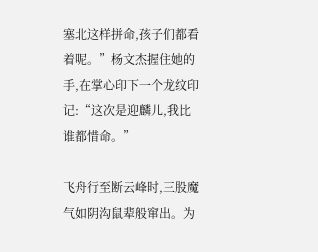塞北这样拼命,孩子们都看着呢。”杨文杰握住她的手,在掌心印下一个龙纹印记:“这次是迎麟儿,我比谁都惜命。”

飞舟行至断云峰时,三股魔气如阴沟鼠辈般窜出。为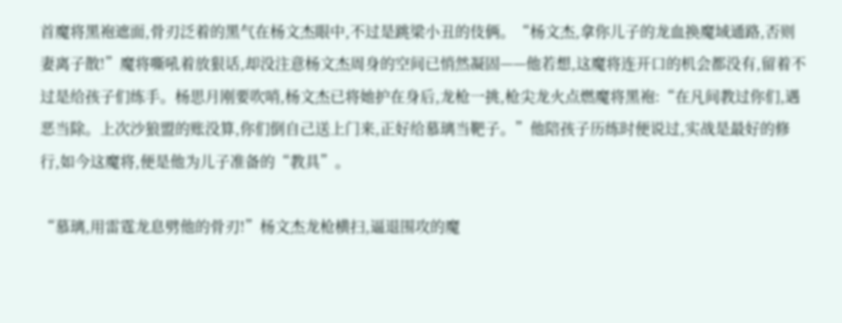首魔将黑袍遮面,骨刃泛着的黑气在杨文杰眼中,不过是跳梁小丑的伎俩。“杨文杰,拿你儿子的龙血换魔域通路,否则妻离子散!”魔将嘶吼着放狠话,却没注意杨文杰周身的空间已悄然凝固——他若想,这魔将连开口的机会都没有,留着不过是给孩子们练手。杨思月刚要吹哨,杨文杰已将她护在身后,龙枪一挑,枪尖龙火点燃魔将黑袍:“在凡间教过你们,遇恶当除。上次沙狼盟的账没算,你们倒自己送上门来,正好给慕璃当靶子。”他陪孩子历练时便说过,实战是最好的修行,如今这魔将,便是他为儿子准备的“教具”。

“慕璃,用雷霆龙息劈他的骨刃!”杨文杰龙枪横扫,逼退围攻的魔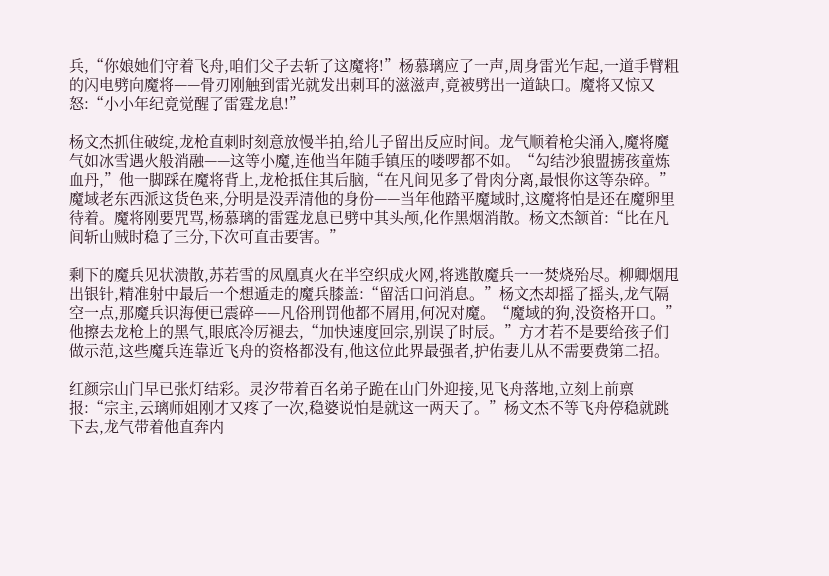兵,“你娘她们守着飞舟,咱们父子去斩了这魔将!”杨慕璃应了一声,周身雷光乍起,一道手臂粗的闪电劈向魔将——骨刃刚触到雷光就发出刺耳的滋滋声,竟被劈出一道缺口。魔将又惊又怒:“小小年纪竟觉醒了雷霆龙息!”

杨文杰抓住破绽,龙枪直刺时刻意放慢半拍,给儿子留出反应时间。龙气顺着枪尖涌入,魔将魔气如冰雪遇火般消融——这等小魔,连他当年随手镇压的喽啰都不如。“勾结沙狼盟掳孩童炼血丹,”他一脚踩在魔将背上,龙枪抵住其后脑,“在凡间见多了骨肉分离,最恨你这等杂碎。”魔域老东西派这货色来,分明是没弄清他的身份——当年他踏平魔域时,这魔将怕是还在魔卵里待着。魔将刚要咒骂,杨慕璃的雷霆龙息已劈中其头颅,化作黑烟消散。杨文杰颔首:“比在凡间斩山贼时稳了三分,下次可直击要害。”

剩下的魔兵见状溃散,苏若雪的凤凰真火在半空织成火网,将逃散魔兵一一焚烧殆尽。柳卿烟甩出银针,精准射中最后一个想遁走的魔兵膝盖:“留活口问消息。”杨文杰却摇了摇头,龙气隔空一点,那魔兵识海便已震碎——凡俗刑罚他都不屑用,何况对魔。“魔域的狗,没资格开口。”他擦去龙枪上的黑气,眼底冷厉褪去,“加快速度回宗,别误了时辰。”方才若不是要给孩子们做示范,这些魔兵连靠近飞舟的资格都没有,他这位此界最强者,护佑妻儿从不需要费第二招。

红颜宗山门早已张灯结彩。灵汐带着百名弟子跪在山门外迎接,见飞舟落地,立刻上前禀报:“宗主,云璃师姐刚才又疼了一次,稳婆说怕是就这一两天了。”杨文杰不等飞舟停稳就跳下去,龙气带着他直奔内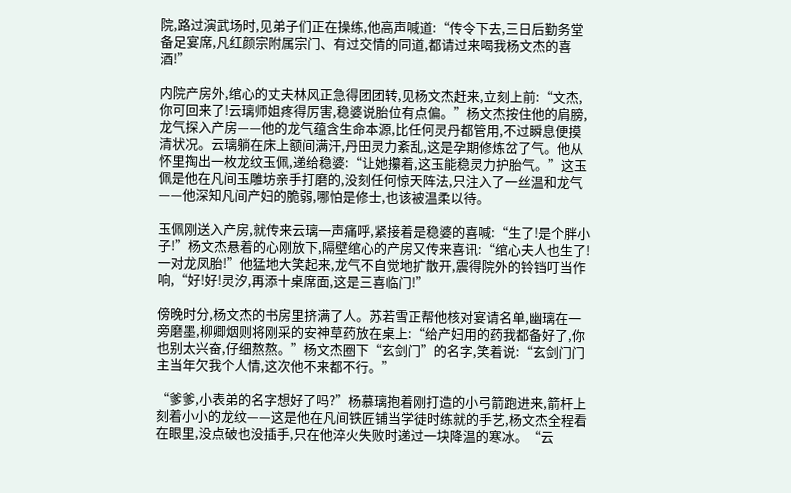院,路过演武场时,见弟子们正在操练,他高声喊道:“传令下去,三日后勤务堂备足宴席,凡红颜宗附属宗门、有过交情的同道,都请过来喝我杨文杰的喜酒!”

内院产房外,绾心的丈夫林风正急得团团转,见杨文杰赶来,立刻上前:“文杰,你可回来了!云璃师姐疼得厉害,稳婆说胎位有点偏。”杨文杰按住他的肩膀,龙气探入产房——他的龙气蕴含生命本源,比任何灵丹都管用,不过瞬息便摸清状况。云璃躺在床上额间满汗,丹田灵力紊乱,这是孕期修炼岔了气。他从怀里掏出一枚龙纹玉佩,递给稳婆:“让她攥着,这玉能稳灵力护胎气。”这玉佩是他在凡间玉雕坊亲手打磨的,没刻任何惊天阵法,只注入了一丝温和龙气——他深知凡间产妇的脆弱,哪怕是修士,也该被温柔以待。

玉佩刚送入产房,就传来云璃一声痛呼,紧接着是稳婆的喜喊:“生了!是个胖小子!”杨文杰悬着的心刚放下,隔壁绾心的产房又传来喜讯:“绾心夫人也生了!一对龙凤胎!”他猛地大笑起来,龙气不自觉地扩散开,震得院外的铃铛叮当作响,“好!好!灵汐,再添十桌席面,这是三喜临门!”

傍晚时分,杨文杰的书房里挤满了人。苏若雪正帮他核对宴请名单,幽璃在一旁磨墨,柳卿烟则将刚采的安神草药放在桌上:“给产妇用的药我都备好了,你也别太兴奋,仔细熬熬。”杨文杰圈下“玄剑门”的名字,笑着说:“玄剑门门主当年欠我个人情,这次他不来都不行。”

“爹爹,小表弟的名字想好了吗?”杨慕璃抱着刚打造的小弓箭跑进来,箭杆上刻着小小的龙纹——这是他在凡间铁匠铺当学徒时练就的手艺,杨文杰全程看在眼里,没点破也没插手,只在他淬火失败时递过一块降温的寒冰。“云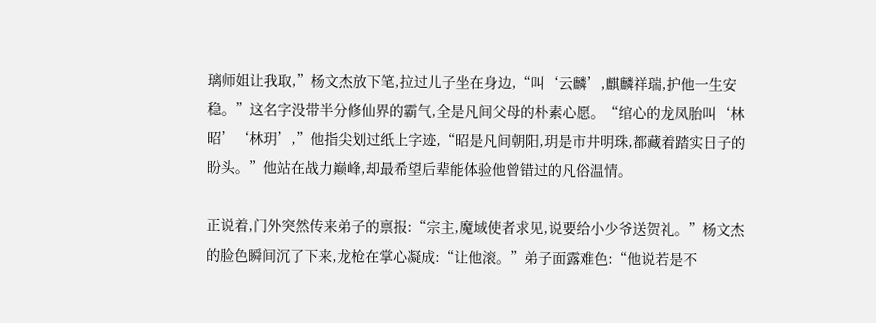璃师姐让我取,”杨文杰放下笔,拉过儿子坐在身边,“叫‘云麟’,麒麟祥瑞,护他一生安稳。”这名字没带半分修仙界的霸气,全是凡间父母的朴素心愿。“绾心的龙凤胎叫‘林昭’‘林玥’,”他指尖划过纸上字迹,“昭是凡间朝阳,玥是市井明珠,都藏着踏实日子的盼头。”他站在战力巅峰,却最希望后辈能体验他曾错过的凡俗温情。

正说着,门外突然传来弟子的禀报:“宗主,魔域使者求见,说要给小少爷送贺礼。”杨文杰的脸色瞬间沉了下来,龙枪在掌心凝成:“让他滚。”弟子面露难色:“他说若是不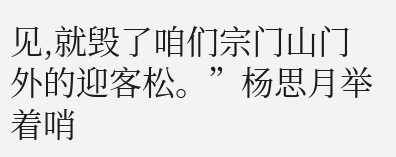见,就毁了咱们宗门山门外的迎客松。”杨思月举着哨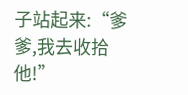子站起来:“爹爹,我去收拾他!”